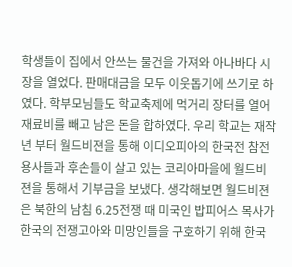학생들이 집에서 안쓰는 물건을 가져와 아나바다 시장을 열었다. 판매대금을 모두 이웃돕기에 쓰기로 하였다. 학부모님들도 학교축제에 먹거리 장터를 열어 재료비를 빼고 남은 돈을 합하였다. 우리 학교는 재작년 부터 월드비젼을 통해 이디오피아의 한국전 참전용사들과 후손들이 살고 있는 코리아마을에 월드비젼을 통해서 기부금을 보냈다. 생각해보면 월드비젼은 북한의 남침 6.25전쟁 때 미국인 밥피어스 목사가 한국의 전쟁고아와 미망인들을 구호하기 위해 한국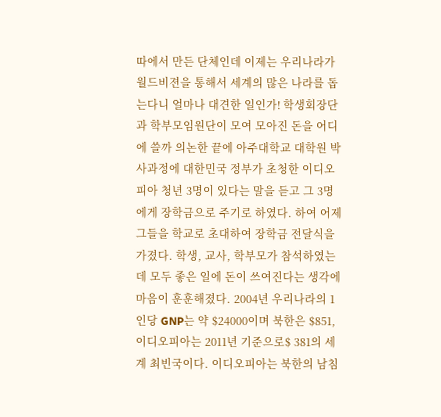따에서 만든 단체인데 이제는 우리나라가 월드비젼을 통해서 세계의 많은 나라를 돕는다니 얼마나 대견한 일인가! 학생회장단과 학부모임원단이 모여 모아진 돈을 어디에 쓸까 의논한 끝에 아주대학교 대학원 박사과정에 대한민국 정부가 초청한 이디오피아 청년 3명이 있다는 말을 듣고 그 3명에게 장학금으로 주기로 하였다. 하여 어제 그들을 학교로 초대하여 장학금 전달식을 가졌다. 학생, 교사, 학부모가 참석하였는데 모두 좋은 일에 돈이 쓰여진다는 생각에 마음이 훈훈해졌다. 2004년 우리나라의 1인당 GNP는 약 $24000이며 북한은 $851, 이디오피아는 2011년 기준으로$ 381의 세계 최빈국이다. 이디오피아는 북한의 남침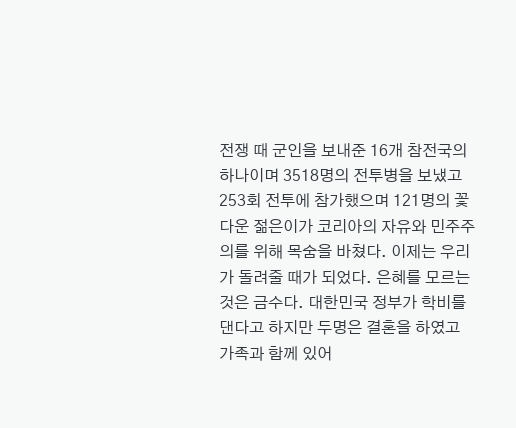전쟁 때 군인을 보내준 16개 참전국의 하나이며 3518명의 전투병을 보냈고 253회 전투에 참가했으며 121명의 꽃다운 젊은이가 코리아의 자유와 민주주의를 위해 목숨을 바쳤다. 이제는 우리가 돌려줄 때가 되었다. 은혜를 모르는 것은 금수다. 대한민국 정부가 학비를 댄다고 하지만 두명은 결혼을 하였고 가족과 함께 있어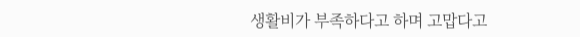생활비가 부족하다고 하며 고맙다고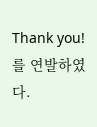Thank you! 를 연발하였다.